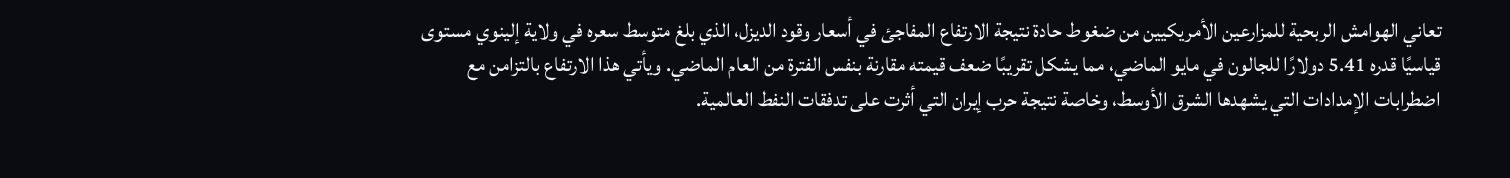تعاني الهوامش الربحية للمزارعين الأمريكيين من ضغوط حادة نتيجة الارتفاع المفاجئ في أسعار وقود الديزل، الذي بلغ متوسط سعره في ولاية إلينوي مستوى قياسيًا قدره 5.41 دولارًا للجالون في مايو الماضي، مما يشكل تقريبًا ضعف قيمته مقارنة بنفس الفترة من العام الماضي. ويأتي هذا الارتفاع بالتزامن مع اضطرابات الإمدادات التي يشهدها الشرق الأوسط، وخاصة نتيجة حرب إيران التي أثرت على تدفقات النفط العالمية.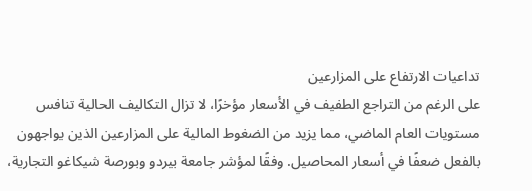تداعيات الارتفاع على المزارعين
على الرغم من التراجع الطفيف في الأسعار مؤخرًا، لا تزال التكاليف الحالية تنافس مستويات العام الماضي، مما يزيد من الضغوط المالية على المزارعين الذين يواجهون بالفعل ضعفًا في أسعار المحاصيل. وفقًا لمؤشر جامعة بيردو وبورصة شيكاغو التجارية،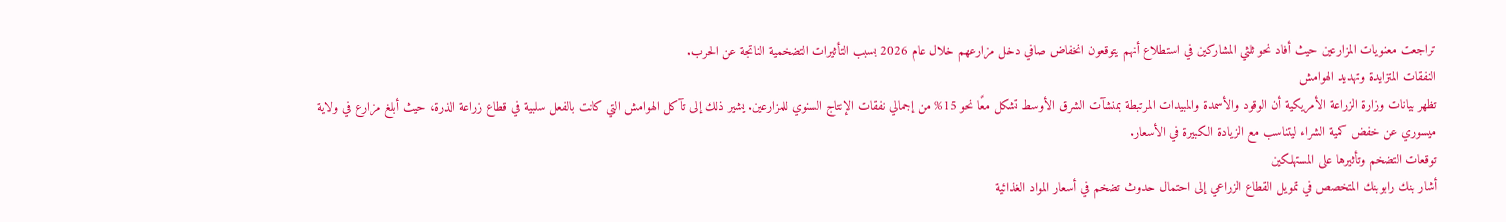تراجعت معنويات المزارعين حيث أفاد نحو ثلثي المشاركين في استطلاع أنهم يتوقعون انخفاض صافي دخل مزارعهم خلال عام 2026 بسبب التأثيرات التضخمية الناتجة عن الحرب.
النفقات المتزايدة وتهديد الهوامش
تظهر بيانات وزارة الزراعة الأمريكية أن الوقود والأسمدة والمبيدات المرتبطة بمنشآت الشرق الأوسط تشكل معًا نحو 15% من إجمالي نفقات الإنتاج السنوي للمزارعين. يشير ذلك إلى تآكل الهوامش التي كانت بالفعل سلبية في قطاع زراعة الذرة، حيث أبلغ مزارع في ولاية ميسوري عن خفض كمية الشراء ليتناسب مع الزيادة الكبيرة في الأسعار.
توقعات التضخم وتأثيرها على المستهلكين
أشار بنك رابوبنك المتخصص في تمويل القطاع الزراعي إلى احتمال حدوث تضخم في أسعار المواد الغذائية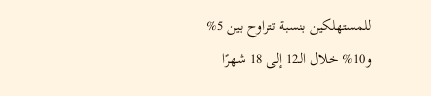للمستهلكين بنسبة تتراوح بين 5% و10% خلال الـ12 إلى 18 شهرًا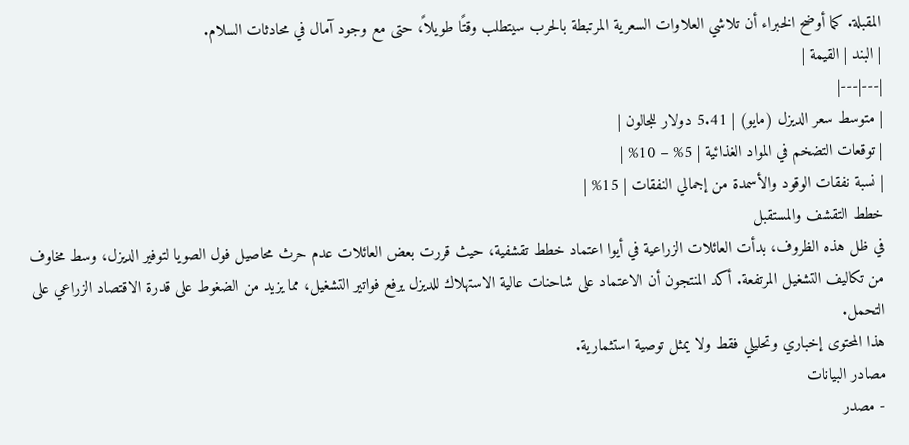المقبلة. كما أوضح الخبراء أن تلاشي العلاوات السعرية المرتبطة بالحرب سيتطلب وقتًا طويلاً، حتى مع وجود آمال في محادثات السلام.
| البند | القيمة |
|---|---|
| متوسط سعر الديزل (مايو) | 5.41 دولار للجالون |
| توقعات التضخم في المواد الغذائية | 5% – 10% |
| نسبة نفقات الوقود والأسمدة من إجمالي النفقات | 15% |
خطط التقشف والمستقبل
في ظل هذه الظروف، بدأت العائلات الزراعية في أيوا اعتماد خطط تقشفية، حيث قررت بعض العائلات عدم حرث محاصيل فول الصويا لتوفير الديزل، وسط مخاوف من تكاليف التشغيل المرتفعة. أكد المنتجون أن الاعتماد على شاحنات عالية الاستهلاك للديزل يرفع فواتير التشغيل، مما يزيد من الضغوط على قدرة الاقتصاد الزراعي على التحمل.
هذا المحتوى إخباري وتحليلي فقط ولا يمثل توصية استثمارية.
مصادر البيانات
- مصدر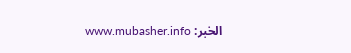الخبر: www.mubasher.info